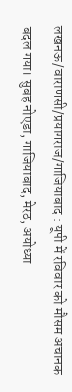लखनऊ/वाराणसी/प्रयागराज/गाजियाबाद : यूपी में रविवार को मौसम अचानक बदल गया। सुबह नोएडा, गाजियाबाद, मेरठ, अयोध्या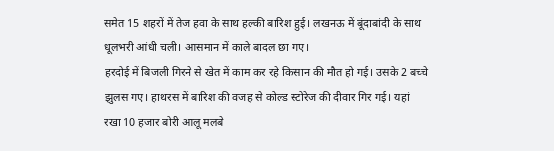समेत 15 शहरों में तेज हवा के साथ हल्की बारिश हुई। लखनऊ में बूंदाबांदी के साथ धूलभरी आंधी चली। आसमान में काले बादल छा गए।
हरदोई में बिजली गिरने से खेत में काम कर रहे किसान की मौत हो गई। उसके 2 बच्चे झुलस गए। हाथरस में बारिश की वजह से कोल्ड स्टोरेज की दीवार गिर गई। यहां रखा 10 हजार बोरी आलू मलबे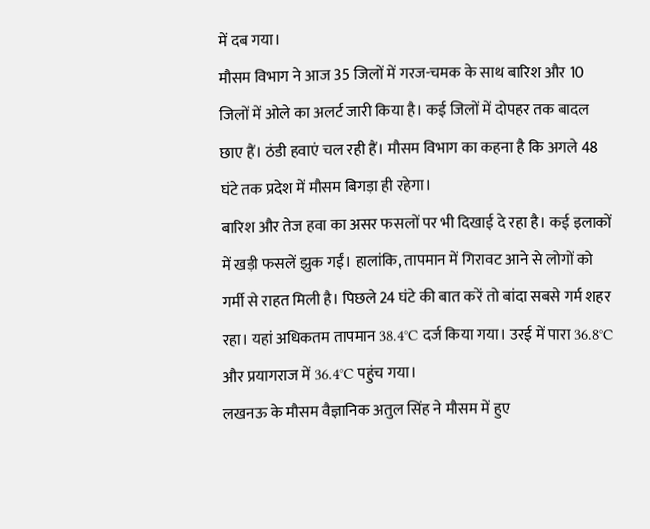में दब गया।
मौसम विभाग ने आज 35 जिलों में गरज-चमक के साथ बारिश और 10 जिलों में ओले का अलर्ट जारी किया है। कई जिलों में दोपहर तक बादल छाए हैं। ठंडी हवाएं चल रही हैं। मौसम विभाग का कहना है कि अगले 48 घंटे तक प्रदेश में मौसम बिगड़ा ही रहेगा।
बारिश और तेज हवा का असर फसलों पर भी दिखाई दे रहा है। कई इलाकों में खड़ी फसलें झुक गईं। हालांकि, तापमान में गिरावट आने से लोगों को गर्मी से राहत मिली है। पिछले 24 घंटे की बात करें तो बांदा सबसे गर्म शहर रहा। यहां अधिकतम तापमान 38.4°C दर्ज किया गया। उरई में पारा 36.8°C और प्रयागराज में 36.4°C पहुंच गया।
लखनऊ के मौसम वैज्ञानिक अतुल सिंह ने मौसम में हुए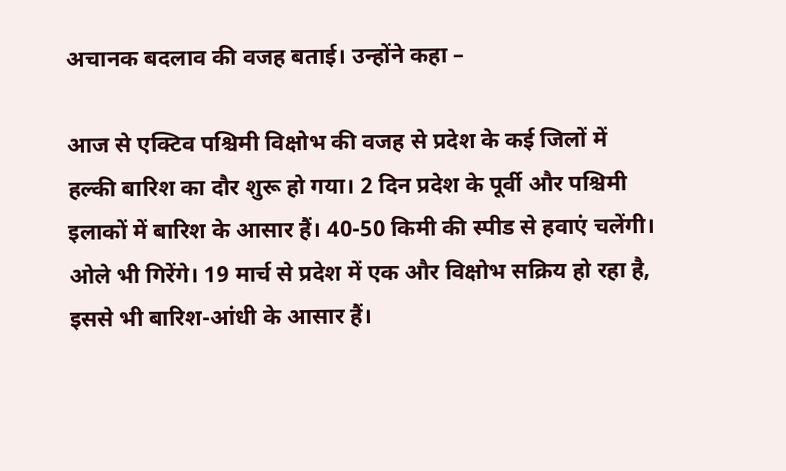अचानक बदलाव की वजह बताई। उन्होंने कहा –

आज से एक्टिव पश्चिमी विक्षोभ की वजह से प्रदेश के कई जिलों में हल्की बारिश का दौर शुरू हो गया। 2 दिन प्रदेश के पूर्वी और पश्चिमी इलाकों में बारिश के आसार हैं। 40-50 किमी की स्पीड से हवाएं चलेंगी। ओले भी गिरेंगे। 19 मार्च से प्रदेश में एक और विक्षोभ सक्रिय हो रहा है, इससे भी बारिश-आंधी के आसार हैं।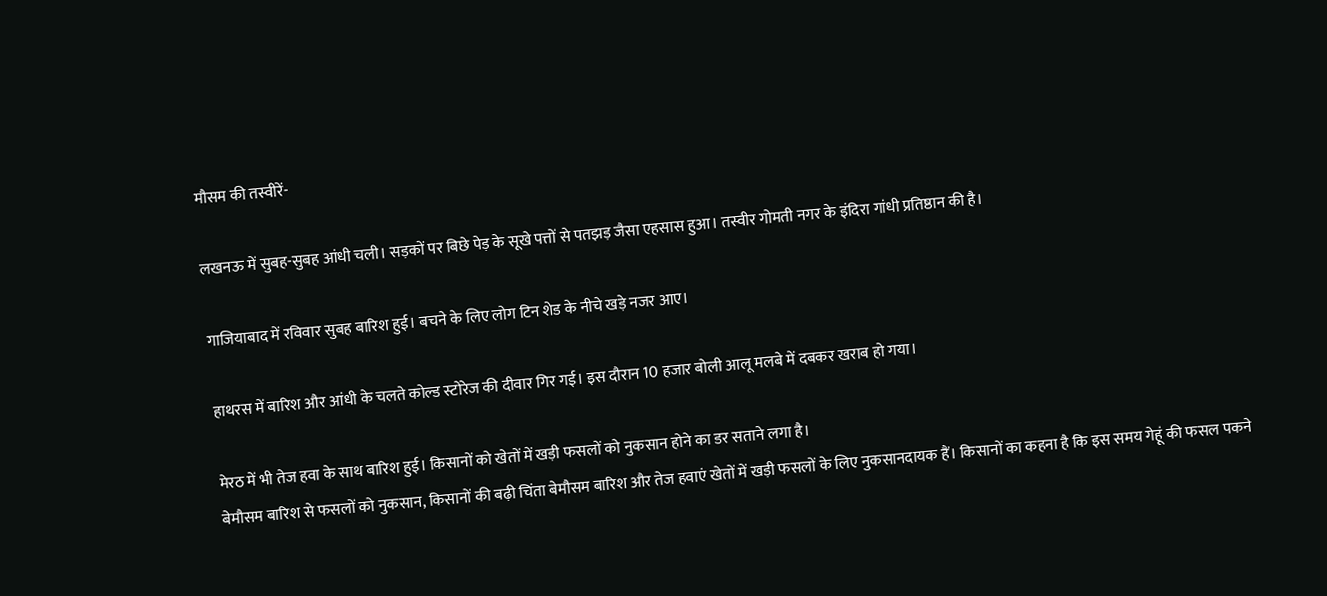मौसम की तस्वीरें-

लखनऊ में सुबह-सुबह आंधी चली। सड़कों पर बिछे पेड़ के सूखे पत्तों से पतझड़ जैसा एहसास हुआ। तस्वीर गोमती नगर के इंदिरा गांधी प्रतिष्ठान की है।

गाजियाबाद में रविवार सुबह बारिश हुई। बचने के लिए लोग टिन शेड के नीचे खड़े नजर आए।

हाथरस में बारिश और आंधी के चलते कोल्ड स्टोरेज की दीवार गिर गई। इस दौरान 10 हजार बोली आलू मलबे में दबकर खराब हो गया।

मेरठ में भी तेज हवा के साथ बारिश हुई। किसानों को खेतों में खड़ी फसलों को नुकसान होने का डर सताने लगा है।
बेमौसम बारिश से फसलों को नुकसान, किसानों की बढ़ी चिंता बेमौसम बारिश और तेज हवाएं खेतों में खड़ी फसलों के लिए नुकसानदायक हैं। किसानों का कहना है कि इस समय गेहूं की फसल पकने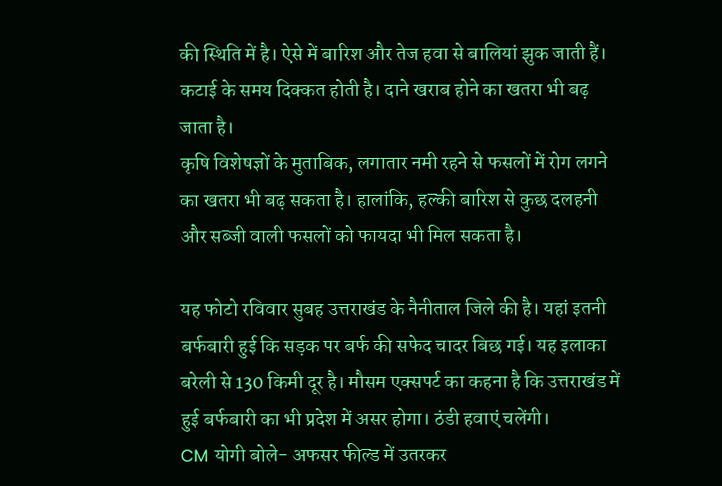की स्थिति में है। ऐसे में बारिश और तेज हवा से बालियां झुक जाती हैं। कटाई के समय दिक्कत होती है। दाने खराब होने का खतरा भी बढ़ जाता है।
कृषि विशेषज्ञों के मुताबिक, लगातार नमी रहने से फसलों में रोग लगने का खतरा भी बढ़ सकता है। हालांकि, हल्की बारिश से कुछ दलहनी और सब्जी वाली फसलों को फायदा भी मिल सकता है।

यह फोटो रविवार सुबह उत्तराखंड के नैनीताल जिले की है। यहां इतनी बर्फबारी हुई कि सड़क पर बर्फ की सफेद चादर बिछ गई। यह इलाका बरेली से 130 किमी दूर है। मौसम एक्सपर्ट का कहना है कि उत्तराखंड में हुई बर्फबारी का भी प्रदेश में असर होगा। ठंडी हवाएं चलेंगी।
CM योगी बोले- अफसर फील्ड में उतरकर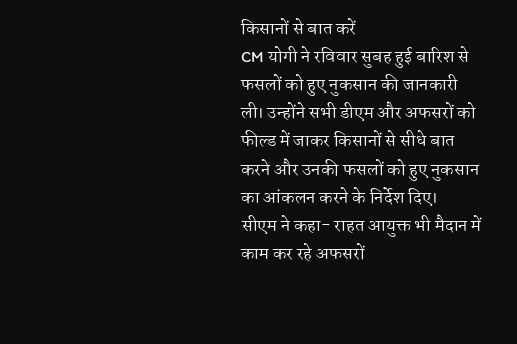किसानों से बात करें
CM योगी ने रविवार सुबह हुई बारिश से फसलों को हुए नुकसान की जानकारी ली। उन्होंने सभी डीएम और अफसरों को फील्ड में जाकर किसानों से सीधे बात करने और उनकी फसलों को हुए नुकसान का आंकलन करने के निर्देश दिए।
सीएम ने कहा- राहत आयुक्त भी मैदान में काम कर रहे अफसरों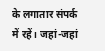के लगातार संपर्क में रहें। जहां-जहां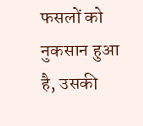फसलों को नुकसान हुआ है, उसकी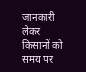जानकारी लेकर किसानों को समय पर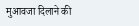मुआवजा दिलाने की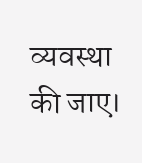व्यवस्था की जाए।